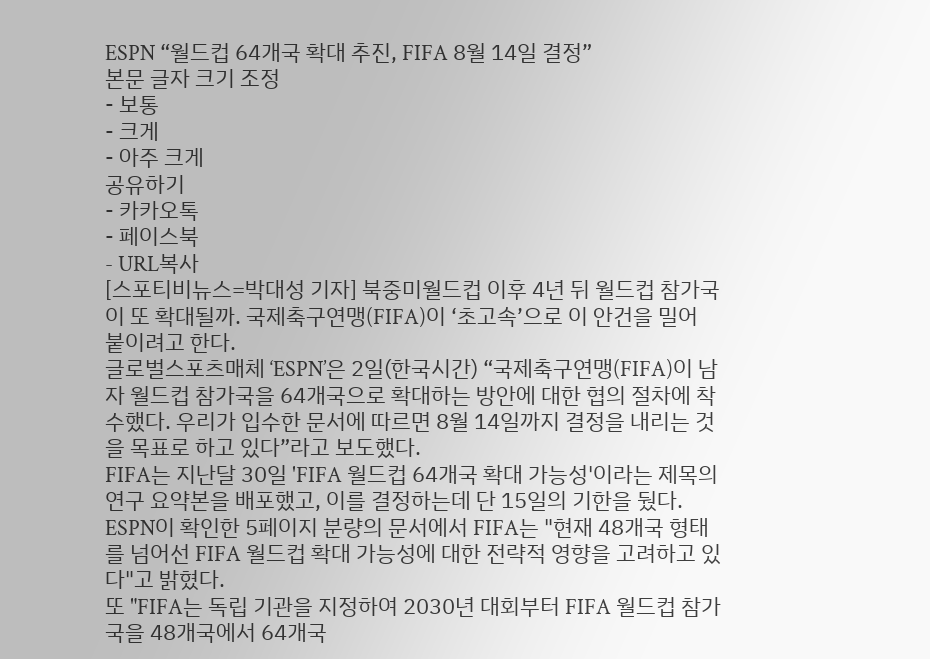ESPN “월드컵 64개국 확대 추진, FIFA 8월 14일 결정”
본문 글자 크기 조정
- 보통
- 크게
- 아주 크게
공유하기
- 카카오톡
- 페이스북
- URL복사
[스포티비뉴스=박대성 기자] 북중미월드컵 이후 4년 뒤 월드컵 참가국이 또 확대될까. 국제축구연맹(FIFA)이 ‘초고속’으로 이 안건을 밀어 붙이려고 한다.
글로벌스포츠매체 ‘ESPN’은 2일(한국시간) “국제축구연맹(FIFA)이 남자 월드컵 참가국을 64개국으로 확대하는 방안에 대한 협의 절차에 착수했다. 우리가 입수한 문서에 따르면 8월 14일까지 결정을 내리는 것을 목표로 하고 있다”라고 보도했다.
FIFA는 지난달 30일 'FIFA 월드컵 64개국 확대 가능성'이라는 제목의 연구 요약본을 배포했고, 이를 결정하는데 단 15일의 기한을 뒀다. ESPN이 확인한 5페이지 분량의 문서에서 FIFA는 "현재 48개국 형태를 넘어선 FIFA 월드컵 확대 가능성에 대한 전략적 영향을 고려하고 있다"고 밝혔다.
또 "FIFA는 독립 기관을 지정하여 2030년 대회부터 FIFA 월드컵 참가국을 48개국에서 64개국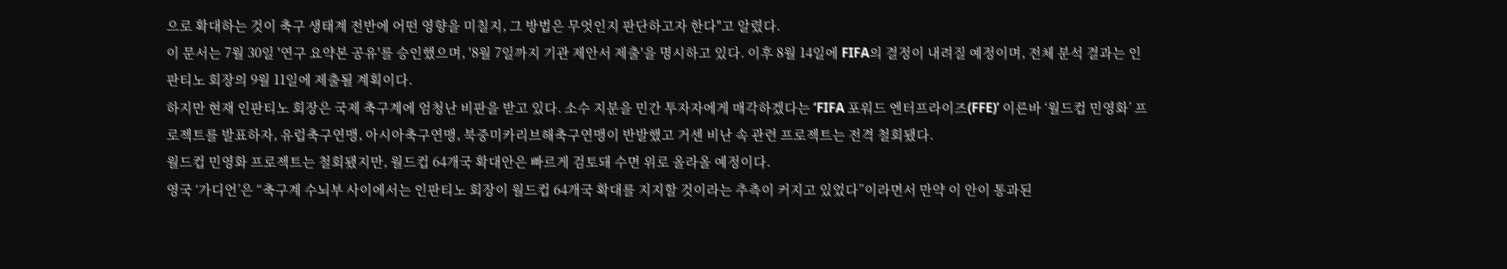으로 확대하는 것이 축구 생태계 전반에 어떤 영향을 미칠지, 그 방법은 무엇인지 판단하고자 한다"고 알렸다.
이 문서는 7월 30일 '연구 요약본 공유'를 승인했으며, '8월 7일까지 기관 제안서 제출'을 명시하고 있다. 이후 8월 14일에 FIFA의 결정이 내려질 예정이며, 전체 분석 결과는 인판티노 회장의 9월 11일에 제출될 계획이다.
하지만 현재 인판티노 회장은 국제 축구계에 엄청난 비판을 받고 있다. 소수 지분을 민간 투자자에게 매각하겠다는 ‘FIFA 포워드 엔터프라이즈(FFE)’ 이른바 ‘월드컵 민영화’ 프로젝트를 발표하자, 유럽축구연맹, 아시아축구연맹, 북중미카리브해축구연맹이 반발했고 거센 비난 속 관련 프로젝트는 전격 철회됐다.
월드컵 민영화 프로젝트는 철회됐지만, 월드컵 64개국 확대안은 빠르게 검토돼 수면 위로 올라올 예정이다.
영국 ‘가디언’은 “축구계 수뇌부 사이에서는 인판티노 회장이 월드컵 64개국 확대를 지지할 것이라는 추측이 커지고 있었다”이라면서 만약 이 안이 통과된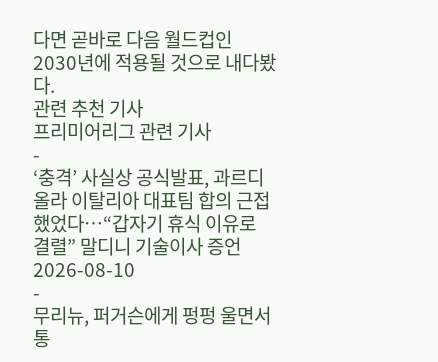다면 곧바로 다음 월드컵인 2030년에 적용될 것으로 내다봤다.
관련 추천 기사
프리미어리그 관련 기사
-
‘충격’ 사실상 공식발표, 과르디올라 이탈리아 대표팀 합의 근접 했었다…“갑자기 휴식 이유로 결렬” 말디니 기술이사 증언
2026-08-10
-
무리뉴, 퍼거슨에게 펑펑 울면서 통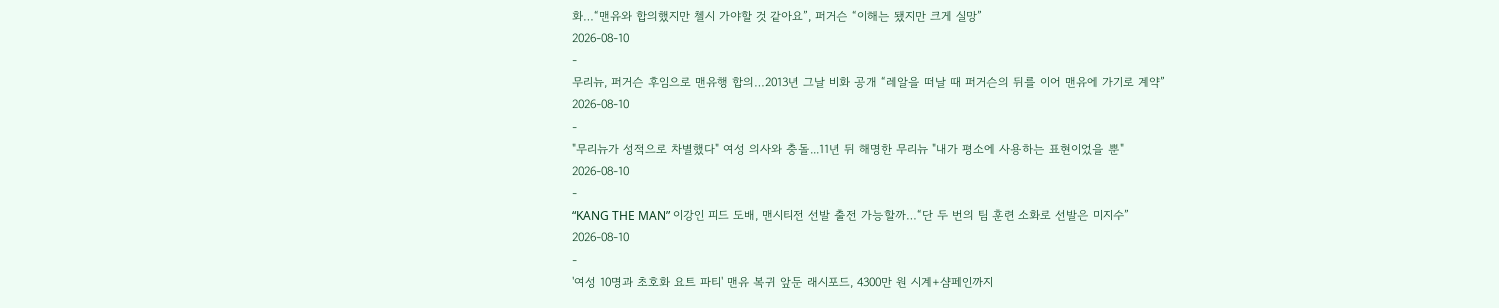화…“맨유와 합의했지만 첼시 가야할 것 같아요”, 퍼거슨 “이해는 됐지만 크게 실망”
2026-08-10
-
무리뉴, 퍼거슨 후임으로 맨유행 합의…2013년 그날 비화 공개 “레알을 떠날 때 퍼거슨의 뒤를 이어 맨유에 가기로 계약”
2026-08-10
-
"무리뉴가 성적으로 차별했다" 여성 의사와 충돌...11년 뒤 해명한 무리뉴 "내가 평소에 사용하는 표현이었을 뿐"
2026-08-10
-
“KANG THE MAN” 이강인 피드 도배, 맨시티전 선발 출전 가능할까…“단 두 번의 팀 훈련 소화로 선발은 미지수”
2026-08-10
-
'여성 10명과 초호화 요트 파티' 맨유 복귀 앞둔 래시포드, 4300만 원 시계+샴페인까지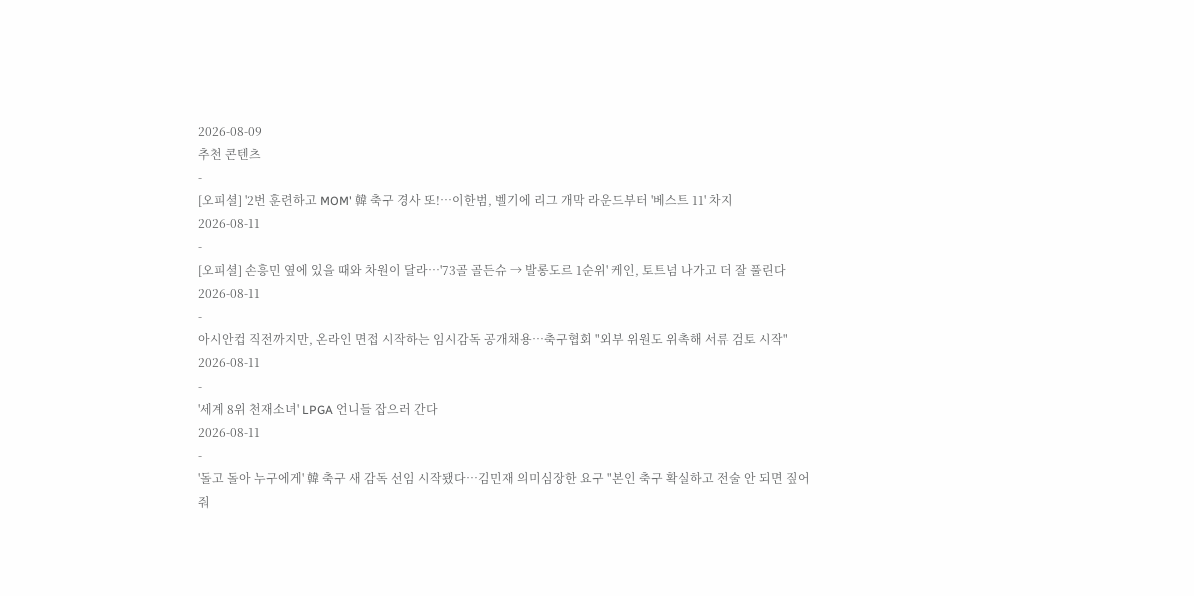2026-08-09
추천 콘텐츠
-
[오피셜] '2번 훈련하고 MOM' 韓 축구 경사 또!…이한범, 벨기에 리그 개막 라운드부터 '베스트 11' 차지
2026-08-11
-
[오피셜] 손흥민 옆에 있을 때와 차원이 달라…'73골 골든슈 → 발롱도르 1순위' 케인, 토트넘 나가고 더 잘 풀린다
2026-08-11
-
아시안컵 직전까지만, 온라인 면접 시작하는 임시감독 공개채용…축구협회 "외부 위원도 위촉해 서류 검토 시작"
2026-08-11
-
'세계 8위 천재소녀' LPGA 언니들 잡으러 간다
2026-08-11
-
'돌고 돌아 누구에게' 韓 축구 새 감독 선임 시작됐다…김민재 의미심장한 요구 "본인 축구 확실하고 전술 안 되면 짚어줘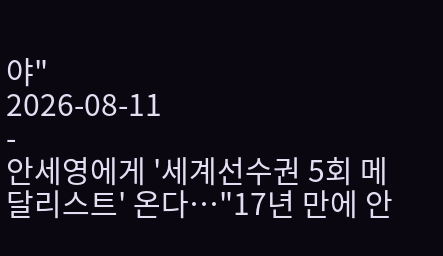야"
2026-08-11
-
안세영에게 '세계선수권 5회 메달리스트' 온다…"17년 만에 안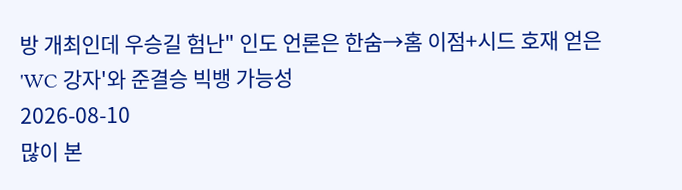방 개최인데 우승길 험난" 인도 언론은 한숨→홈 이점+시드 호재 얻은 'WC 강자'와 준결승 빅뱅 가능성
2026-08-10
많이 본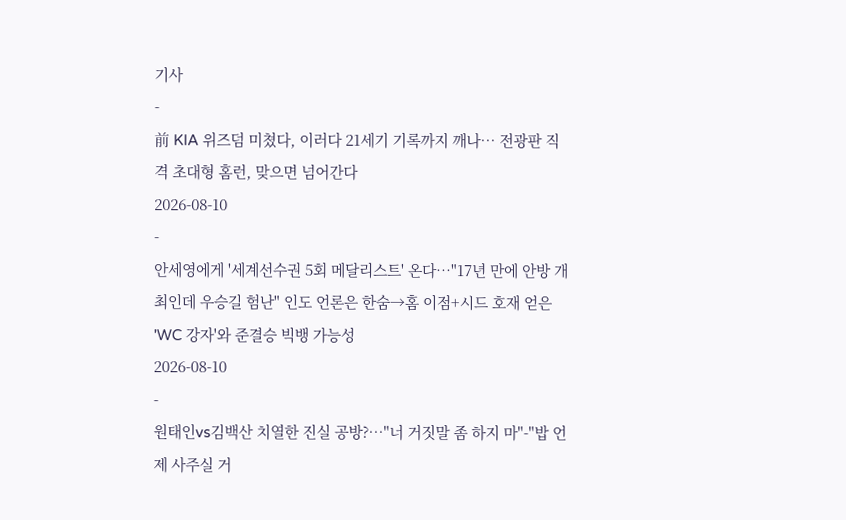기사
-
前 KIA 위즈덤 미쳤다, 이러다 21세기 기록까지 깨나… 전광판 직격 초대형 홈런, 맞으면 넘어간다
2026-08-10
-
안세영에게 '세계선수권 5회 메달리스트' 온다…"17년 만에 안방 개최인데 우승길 험난" 인도 언론은 한숨→홈 이점+시드 호재 얻은 'WC 강자'와 준결승 빅뱅 가능성
2026-08-10
-
원태인vs김백산 치열한 진실 공방?…"너 거짓말 좀 하지 마"-"밥 언제 사주실 거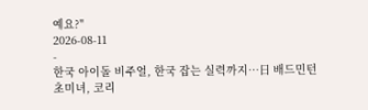예요?"
2026-08-11
-
한국 아이돌 비주얼, 한국 잡는 실력까지…日 배드민턴 초미녀, 코리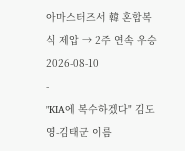아마스터즈서 韓 혼합복식 제압 → 2주 연속 우승
2026-08-10
-
"KIA에 복수하겠다" 김도영-김태군 이름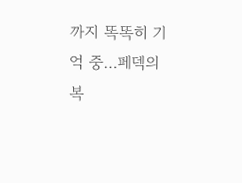까지 똑똑히 기억 중…페덱의 복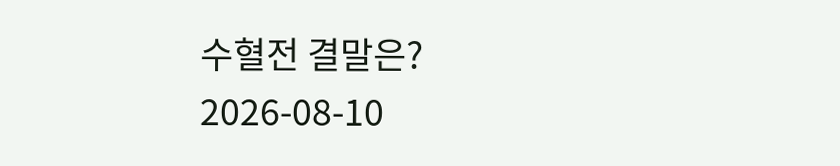수혈전 결말은?
2026-08-10